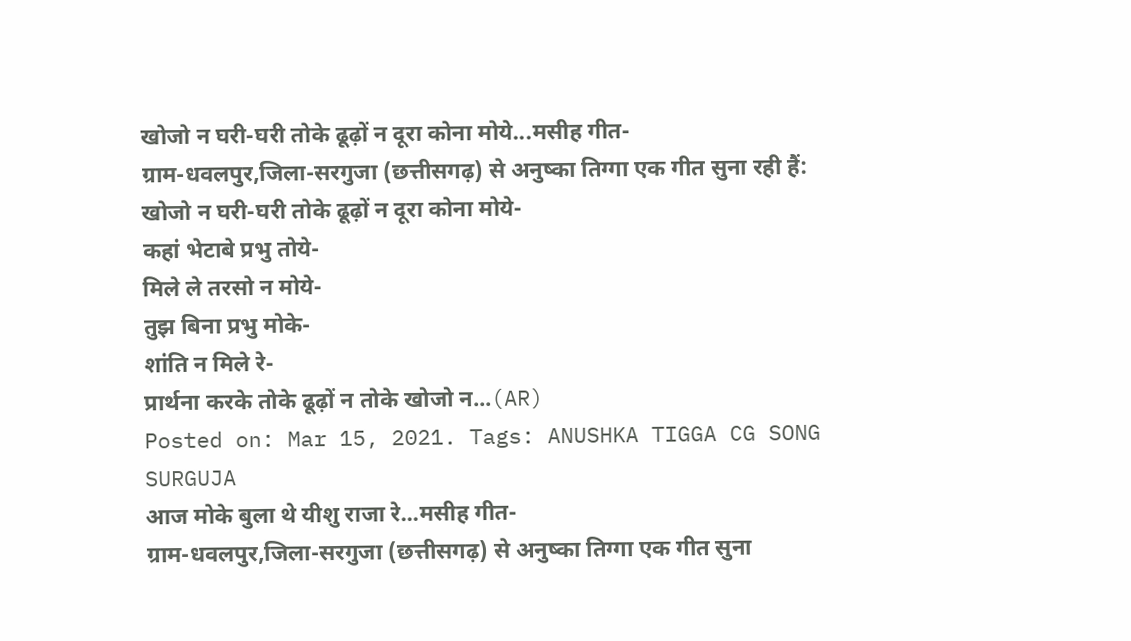खोजो न घरी-घरी तोके ढूढ़ों न दूरा कोना मोये...मसीह गीत-
ग्राम-धवलपुर,जिला-सरगुजा (छत्तीसगढ़) से अनुष्का तिग्गा एक गीत सुना रही हैं:
खोजो न घरी-घरी तोके ढूढ़ों न दूरा कोना मोये-
कहां भेटाबे प्रभु तोये-
मिले ले तरसो न मोये-
तुझ बिना प्रभु मोके-
शांति न मिले रे-
प्रार्थना करके तोके ढूढ़ों न तोके खोजो न...(AR)
Posted on: Mar 15, 2021. Tags: ANUSHKA TIGGA CG SONG SURGUJA
आज मोके बुला थे यीशु राजा रे...मसीह गीत-
ग्राम-धवलपुर,जिला-सरगुजा (छत्तीसगढ़) से अनुष्का तिग्गा एक गीत सुना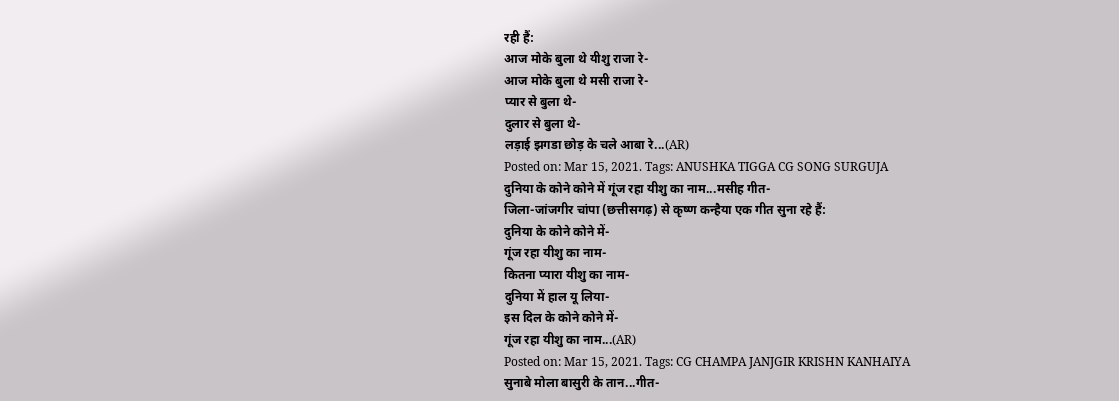रही हैं:
आज मोके बुला थे यीशु राजा रे-
आज मोके बुला थे मसी राजा रे-
प्यार से बुला थे-
दुलार से बुला थे-
लड़ाई झगडा छोड़ के चले आबा रे...(AR)
Posted on: Mar 15, 2021. Tags: ANUSHKA TIGGA CG SONG SURGUJA
दुनिया के कोने कोने में गूंज रहा यीशु का नाम...मसीह गीत-
जिला-जांजगीर चांपा (छत्तीसगढ़) से कृष्ण कन्हैया एक गीत सुना रहे हैं:
दुनिया के कोने कोने में-
गूंज रहा यीशु का नाम-
कितना प्यारा यीशु का नाम-
दुनिया में हाल यू लिया-
इस दिल के कोने कोने में-
गूंज रहा यीशु का नाम...(AR)
Posted on: Mar 15, 2021. Tags: CG CHAMPA JANJGIR KRISHN KANHAIYA
सुनाबे मोला बासुरी के तान...गीत-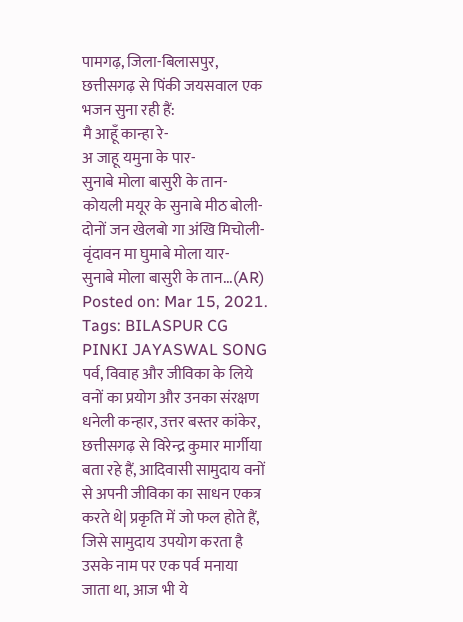पामगढ़, जिला-बिलासपुर, छत्तीसगढ़ से पिंकी जयसवाल एक भजन सुना रही हैं:
मै आहूँ कान्हा रे-
अ जाहू यमुना के पार-
सुनाबे मोला बासुरी के तान-
कोयली मयूर के सुनाबे मीठ बोली-
दोनों जन खेलबो गा अंखि मिचोली-
वृंदावन मा घुमाबे मोला यार-
सुनाबे मोला बासुरी के तान...(AR)
Posted on: Mar 15, 2021. Tags: BILASPUR CG PINKI JAYASWAL SONG
पर्व, विवाह और जीविका के लिये वनों का प्रयोग और उनका संरक्षण
धनेली कन्हार, उत्तर बस्तर कांकेर, छत्तीसगढ़ से विरेन्द्र कुमार मार्गीया बता रहे हैं, आदिवासी सामुदाय वनों से अपनी जीविका का साधन एकत्र करते थे| प्रकृति में जो फल होते हैं, जिसे सामुदाय उपयोग करता है उसके नाम पर एक पर्व मनाया जाता था, आज भी ये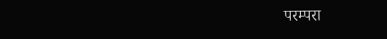परम्परा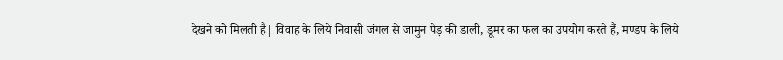देखने को मिलती है| विवाह के लिये निवासी जंगल से जामुन पेड़ की डाली, डूमर का फल का उपयोग करते हैं, मण्डप के लिये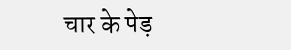चार के पेड़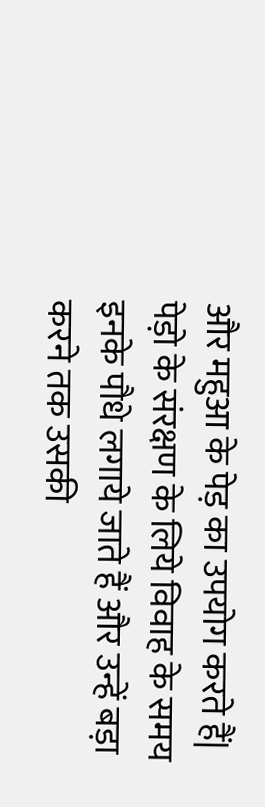और महुआ के पेड़ का उपयोग करते हैं| पेड़ो के संरक्षण के लिये विवाह के समय इनके पौधे लगाये जाते हैं और उन्हें बड़ा करने तक उसकी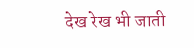देख रेख भी जाती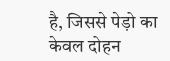है, जिससे पेड़ो का केवल दोहन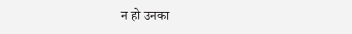न हो उनका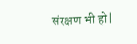संरक्षण भी हो|